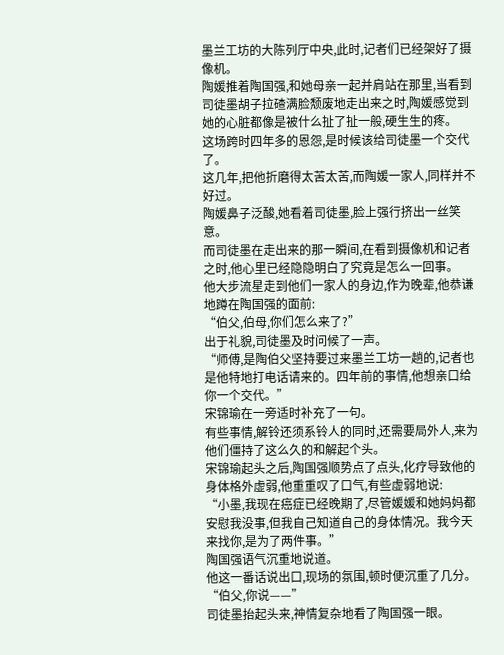墨兰工坊的大陈列厅中央,此时,记者们已经架好了摄像机。
陶媛推着陶国强,和她母亲一起并肩站在那里,当看到司徒墨胡子拉碴满脸颓废地走出来之时,陶媛感觉到她的心脏都像是被什么扯了扯一般,硬生生的疼。
这场跨时四年多的恩怨,是时候该给司徒墨一个交代了。
这几年,把他折磨得太苦太苦,而陶媛一家人,同样并不好过。
陶媛鼻子泛酸,她看着司徒墨,脸上强行挤出一丝笑意。
而司徒墨在走出来的那一瞬间,在看到摄像机和记者之时,他心里已经隐隐明白了究竟是怎么一回事。
他大步流星走到他们一家人的身边,作为晚辈,他恭谦地蹲在陶国强的面前:
“伯父,伯母,你们怎么来了?”
出于礼貌,司徒墨及时问候了一声。
“师傅,是陶伯父坚持要过来墨兰工坊一趟的,记者也是他特地打电话请来的。四年前的事情,他想亲口给你一个交代。”
宋锦瑜在一旁适时补充了一句。
有些事情,解铃还须系铃人的同时,还需要局外人,来为他们僵持了这么久的和解起个头。
宋锦瑜起头之后,陶国强顺势点了点头,化疗导致他的身体格外虚弱,他重重叹了口气,有些虚弱地说:
“小墨,我现在癌症已经晚期了,尽管媛媛和她妈妈都安慰我没事,但我自己知道自己的身体情况。我今天来找你,是为了两件事。”
陶国强语气沉重地说道。
他这一番话说出口,现场的氛围,顿时便沉重了几分。
“伯父,你说——”
司徒墨抬起头来,神情复杂地看了陶国强一眼。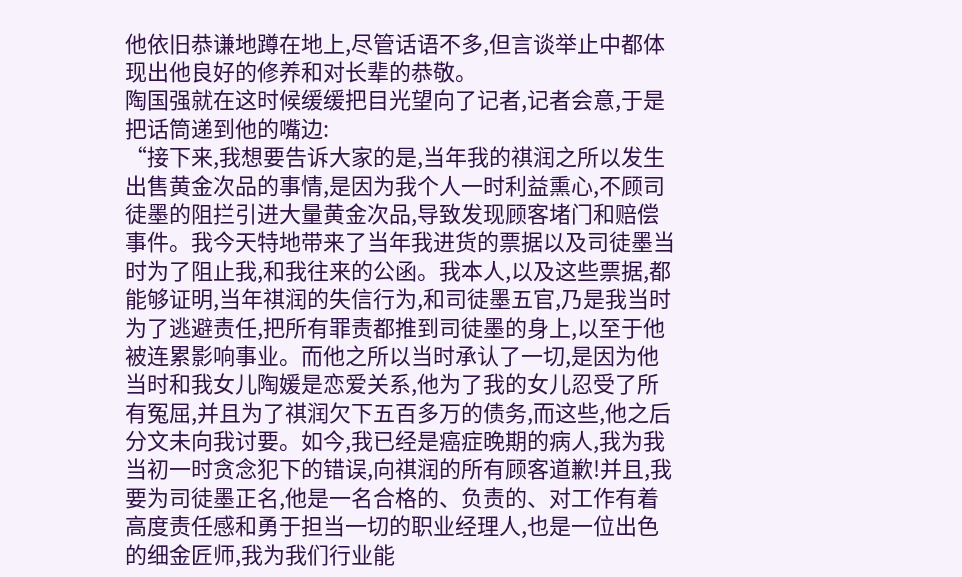他依旧恭谦地蹲在地上,尽管话语不多,但言谈举止中都体现出他良好的修养和对长辈的恭敬。
陶国强就在这时候缓缓把目光望向了记者,记者会意,于是把话筒递到他的嘴边:
“接下来,我想要告诉大家的是,当年我的祺润之所以发生出售黄金次品的事情,是因为我个人一时利益熏心,不顾司徒墨的阻拦引进大量黄金次品,导致发现顾客堵门和赔偿事件。我今天特地带来了当年我进货的票据以及司徒墨当时为了阻止我,和我往来的公函。我本人,以及这些票据,都能够证明,当年祺润的失信行为,和司徒墨五官,乃是我当时为了逃避责任,把所有罪责都推到司徒墨的身上,以至于他被连累影响事业。而他之所以当时承认了一切,是因为他当时和我女儿陶媛是恋爱关系,他为了我的女儿忍受了所有冤屈,并且为了祺润欠下五百多万的债务,而这些,他之后分文未向我讨要。如今,我已经是癌症晚期的病人,我为我当初一时贪念犯下的错误,向祺润的所有顾客道歉!并且,我要为司徒墨正名,他是一名合格的、负责的、对工作有着高度责任感和勇于担当一切的职业经理人,也是一位出色的细金匠师,我为我们行业能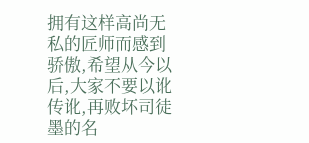拥有这样高尚无私的匠师而感到骄傲,希望从今以后,大家不要以讹传讹,再败坏司徒墨的名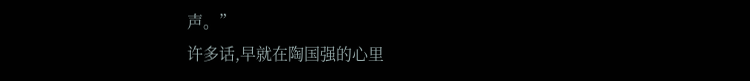声。”
许多话,早就在陶国强的心里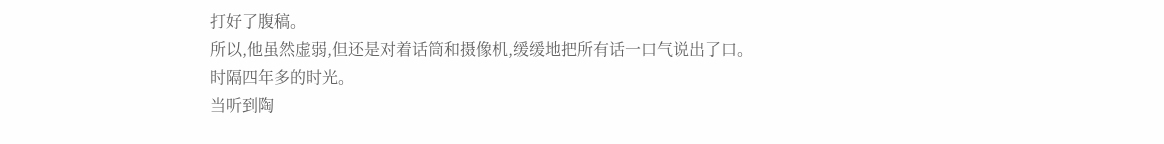打好了腹稿。
所以,他虽然虚弱,但还是对着话筒和摄像机,缓缓地把所有话一口气说出了口。
时隔四年多的时光。
当听到陶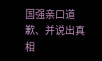国强亲口道歉、并说出真相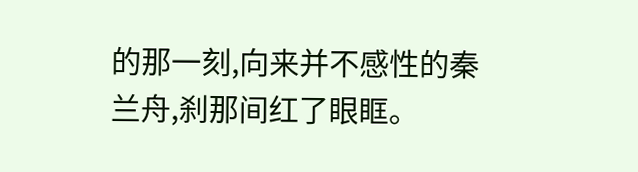的那一刻,向来并不感性的秦兰舟,刹那间红了眼眶。